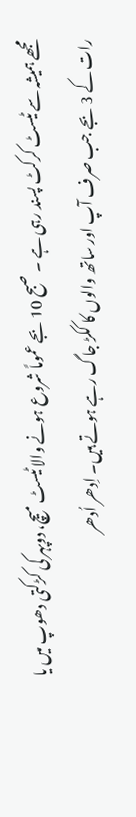مجھے ہمیشہ سے ٹیسٹ کرکٹ پسند رہی ہے ۔ صبح 10 بجے عموماً شروع ہونے والا ٹیسٹ میچ، دوپہر کی کڑکتی دھوپ میں یا رات کے 3 بجے جب صرف آپ اور ساتھ والوں کا ککڑ جاگ رہے ہوتے ہیں۔ اِدھر اُدھر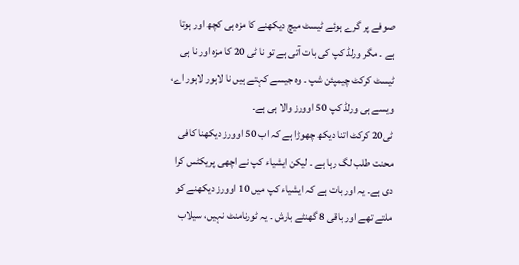صوفے پر گرے ہوئے ٹیسٹ میچ دیکھنے کا مزہ ہی کچھ اور ہوتا ہے ۔ مگر ورلڈ کپ کی بات آتی ہے تو نا ٹی 20 کا مزہ اور نا ہی ٹیسٹ کرکٹ چیمپئن شپ ۔ وہ جیسے کہتے ہیں نا لاہور لاہور اے، ویسے ہی ورلڈ کپ 50 اوورز والا ہی ہے۔
ٹی20 کرکٹ اتنا دیکھ چھوڑا ہے کہ اب 50 اوورز دیکھنا کافی محنت طلب لگ رہا ہے ۔ لیکن ایشیاء کپ نے اچھی پریکٹس کرا دی ہے۔ یہ اور بات ہے کہ ایشیاء کپ میں 10 اوورز دیکھنے کو ملتے تھے اور باقی 8 گھنٹے بارش ۔ یہ ٹورنامنٹ نہیں، سیلاب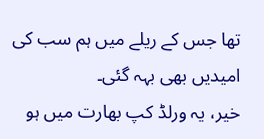تھا جس کے ریلے میں ہم سب کی امیدیں بھی بہہ گئی۔
خیر، یہ ورلڈ کپ بھارت میں ہو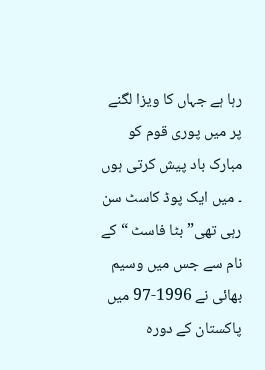رہا ہے جہاں کا ویزا لگنے پر میں پوری قوم کو مبارک باد پیش کرتی ہوں ۔ میں ایک پوڈ کاسٹ سن رہی تھی” بٹا فاسٹ “کے نام سے جس میں وسیم بھائی نے 1996-97 میں پاکستان کے دورہ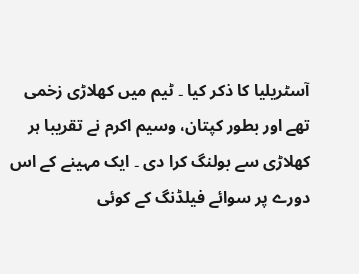آسٹریلیا کا ذکر کیا ۔ ٹیم میں کھلاڑی زخمی تھے اور بطور کپتان، وسیم اکرم نے تقریبا ہر کھلاڑی سے بولنگ کرا دی ۔ ایک مہینے کے اس دورے پر سوائے فیلڈنگ کے کوئی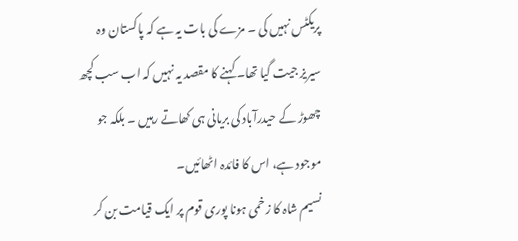پریکٹس نہیں کی ۔ مزے کی بات یہ ہے کہ پاکستان وہ سیریز جیت گیا تھا۔ کہنے کا مقصد یہ نہیں کہ اب سب کچھ چھوڑ کے حیدرآباد کی بریانی ہی کھاتے رہیں ۔ بلکہ جو موجود ہے، اس کا فائدہ اٹھائیں۔
نسیم شاہ کا زخمی ہونا پوری قوم پر ایک قیامت بن کر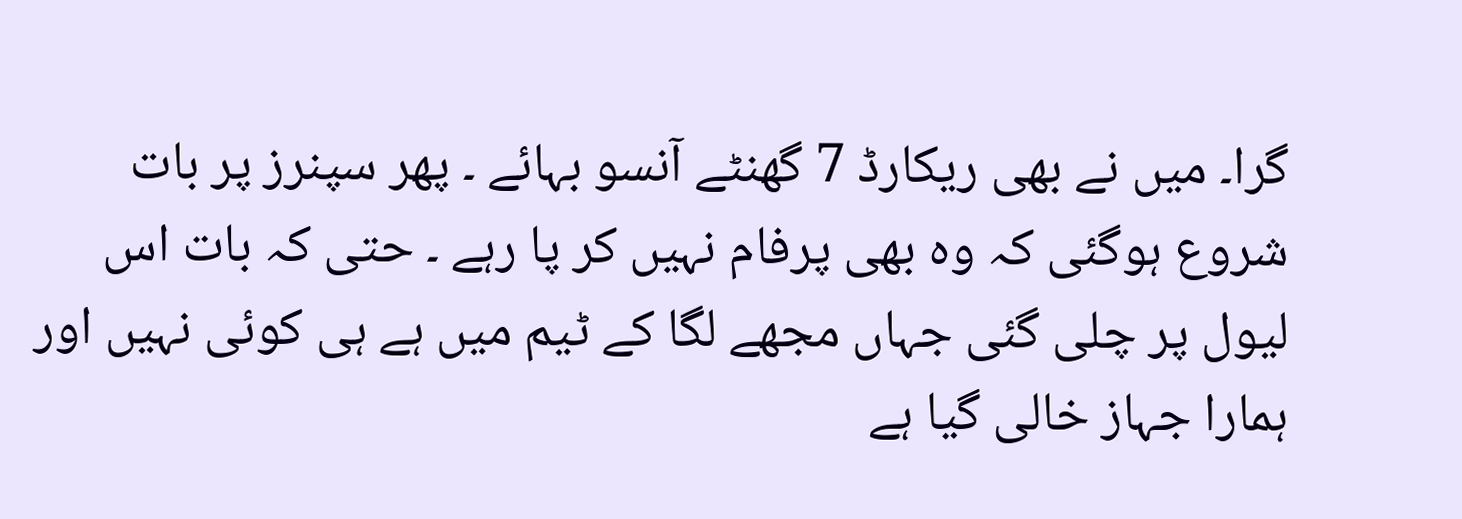گرا۔ میں نے بھی ریکارڈ 7 گھنٹے آنسو بہائے ۔ پھر سپنرز پر بات شروع ہوگئی کہ وہ بھی پرفام نہیں کر پا رہے ۔ حتی کہ بات اس لیول پر چلی گئی جہاں مجھے لگا کے ٹیم میں ہے ہی کوئی نہیں اور ہمارا جہاز خالی گیا ہے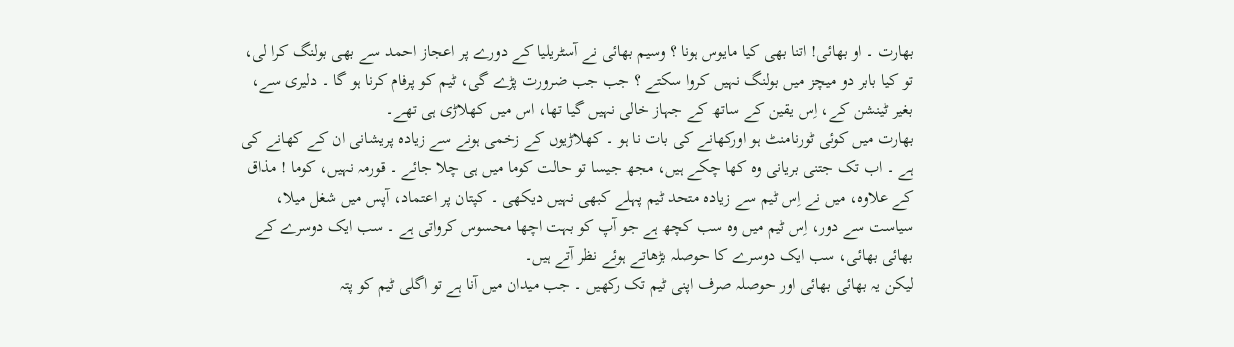بھارت ۔ او بھائی! اتنا بھی کیا مایوس ہونا ؟ وسیم بھائی نے آسٹریلیا کے دورے پر اعجاز احمد سے بھی بولنگ کرا لی، تو کیا بابر دو میچز میں بولنگ نہیں کروا سکتے ؟ جب جب ضرورت پڑے گی، ٹیم کو پرفام کرنا ہو گا ۔ دلیری سے، بغیر ٹینشن کے، اِس یقین کے ساتھ کے جہاز خالی نہیں گیا تھا، اس میں کھلاڑی ہی تھے۔
بھارت میں کوئی ٹورنامنٹ ہو اورکھانے کی بات نا ہو ۔ کھلاڑیوں کے زخمی ہونے سے زیادہ پریشانی ان کے کھانے کی ہے ۔ اب تک جتنی بریانی وہ کھا چکے ہیں، مجھ جیسا تو حالت کوما میں ہی چلا جائے ۔ قورمہ نہیں، کوما ! مذاق کے علاوہ، میں نے اِس ٹیم سے زیادہ متحد ٹیم پہلے کبھی نہیں دیکھی ۔ کپتان پر اعتماد، آپس میں شغل میلا، سیاست سے دور، اِس ٹیم میں وہ سب کچھ ہے جو آپ کو بہت اچھا محسوس کرواتی ہے ۔ سب ایک دوسرے کے بھائی بھائی، سب ایک دوسرے کا حوصلہ بڑھاتے ہوئے نظر آتے ہیں۔
لیکن یہ بھائی بھائی اور حوصلہ صرف اپنی ٹیم تک رکھیں ۔ جب میدان میں آنا ہے تو اگلی ٹیم کو پتہ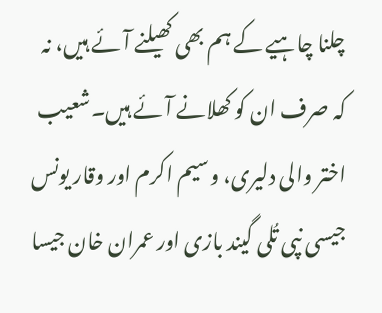چلنا چاہیے کے ہم بھی کھیلنے آئے ہیں، نہ کہ صرف ان کو کھلانے آئے ہیں۔شعیب اختر والی دلیری، وسیم اکرم اور وقار یونس جیسی نپی تُلی گیند بازی اور عمران خان جیسا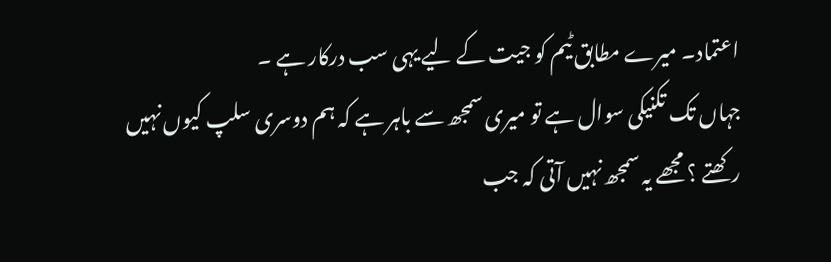اعتماد۔ میرے مطابق ٹیم کو جیت کے لیے یہی سب درکار ہے ۔
جہاں تک تکنیکی سوال ہے تو میری سمجھ سے باہر ہے کہ ہم دوسری سلپ کیوں نہیں رکھتے ؟ مجھے یہ سمجھ نہیں آتی کہ جب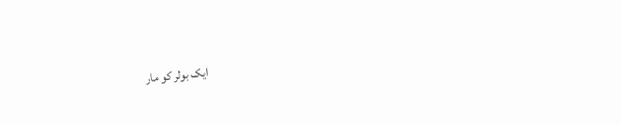ایک بولر کو مار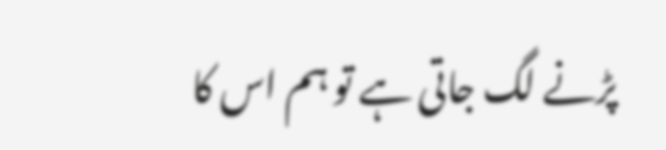پڑنے لگ جاتی ہے تو ہم اس کا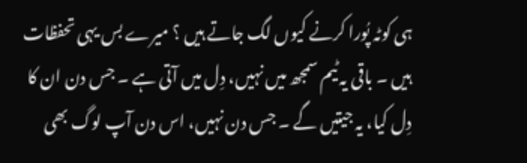ہی کوٹہ پُورا کرنے کیوں لگ جاتے ہیں ؟ میرے بس یہی تحفظات ہیں ۔ باقی یہ ٹیم سمجھ میں نہیں، دِل میں آتی ہے ۔ جس دن ان کا دِل کیا، یہ جیتیں گے ۔ جس دن نہیں، اس دن آپ لوگ بھی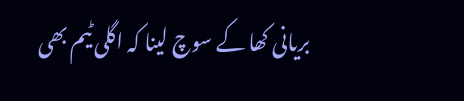بریانی کھا کے سوچ لینا کہ اگلی ٹیم بھی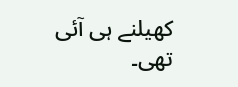کھیلنے ہی آئی تھی۔